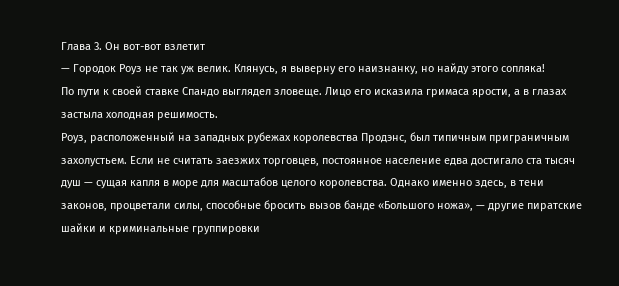Глава 3. Он вот-вот взлетит
— Городок Роуз не так уж велик. Клянусь, я выверну его наизнанку, но найду этого сопляка!
По пути к своей ставке Спандо выглядел зловеще. Лицо его исказила гримаса ярости, а в глазах застыла холодная решимость.
Роуз, расположенный на западных рубежах королевства Продэнс, был типичным приграничным захолустьем. Если не считать заезжих торговцев, постоянное население едва достигало ста тысяч душ — сущая капля в море для масштабов целого королевства. Однако именно здесь, в тени законов, процветали силы, способные бросить вызов банде «Большого ножа», — другие пиратские шайки и криминальные группировки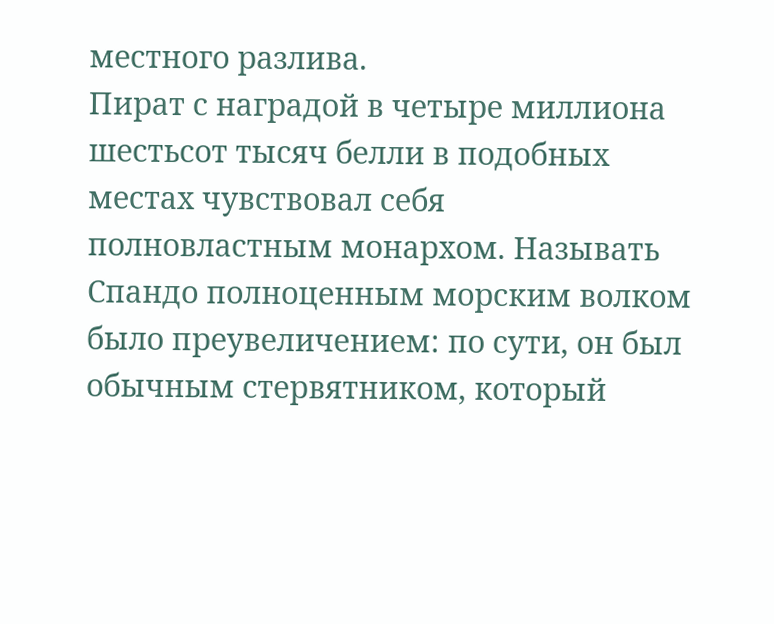местного разлива.
Пират с наградой в четыре миллиона шестьсот тысяч белли в подобных местах чувствовал себя полновластным монархом. Называть Спандо полноценным морским волком было преувеличением: по сути, он был обычным стервятником, который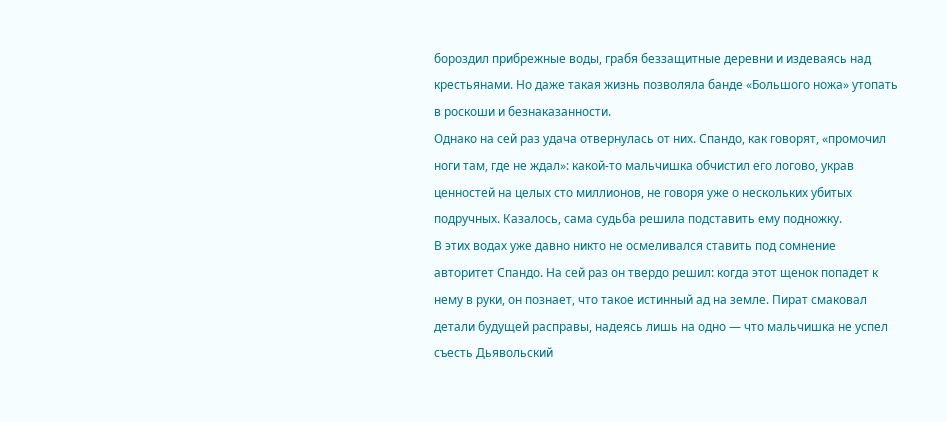бороздил прибрежные воды, грабя беззащитные деревни и издеваясь над крестьянами. Но даже такая жизнь позволяла банде «Большого ножа» утопать в роскоши и безнаказанности.
Однако на сей раз удача отвернулась от них. Спандо, как говорят, «промочил ноги там, где не ждал»: какой-то мальчишка обчистил его логово, украв ценностей на целых сто миллионов, не говоря уже о нескольких убитых подручных. Казалось, сама судьба решила подставить ему подножку.
В этих водах уже давно никто не осмеливался ставить под сомнение авторитет Спандо. На сей раз он твердо решил: когда этот щенок попадет к нему в руки, он познает, что такое истинный ад на земле. Пират смаковал детали будущей расправы, надеясь лишь на одно — что мальчишка не успел съесть Дьявольский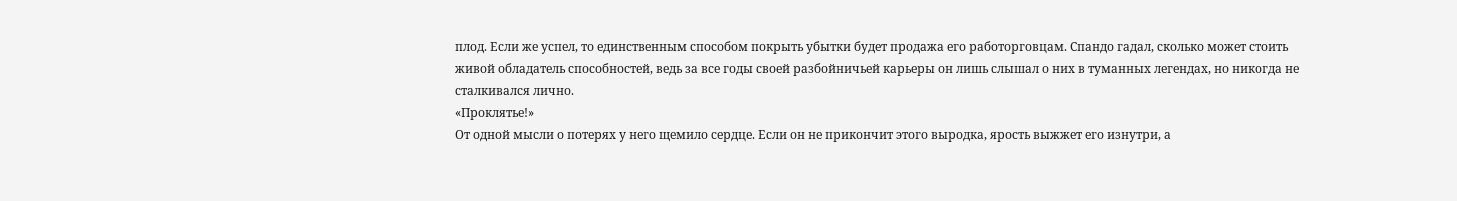плод. Если же успел, то единственным способом покрыть убытки будет продажа его работорговцам. Спандо гадал, сколько может стоить живой обладатель способностей, ведь за все годы своей разбойничьей карьеры он лишь слышал о них в туманных легендах, но никогда не сталкивался лично.
«Проклятье!»
От одной мысли о потерях у него щемило сердце. Если он не прикончит этого выродка, ярость выжжет его изнутри, а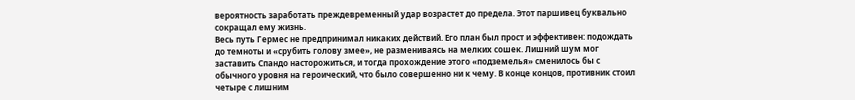вероятность заработать преждевременный удар возрастет до предела. Этот паршивец буквально сокращал ему жизнь.
Весь путь Гермес не предпринимал никаких действий. Его план был прост и эффективен: подождать до темноты и «срубить голову змее», не размениваясь на мелких сошек. Лишний шум мог заставить Спандо насторожиться, и тогда прохождение этого «подземелья» сменилось бы с обычного уровня на героический, что было совершенно ни к чему. В конце концов, противник стоил четыре с лишним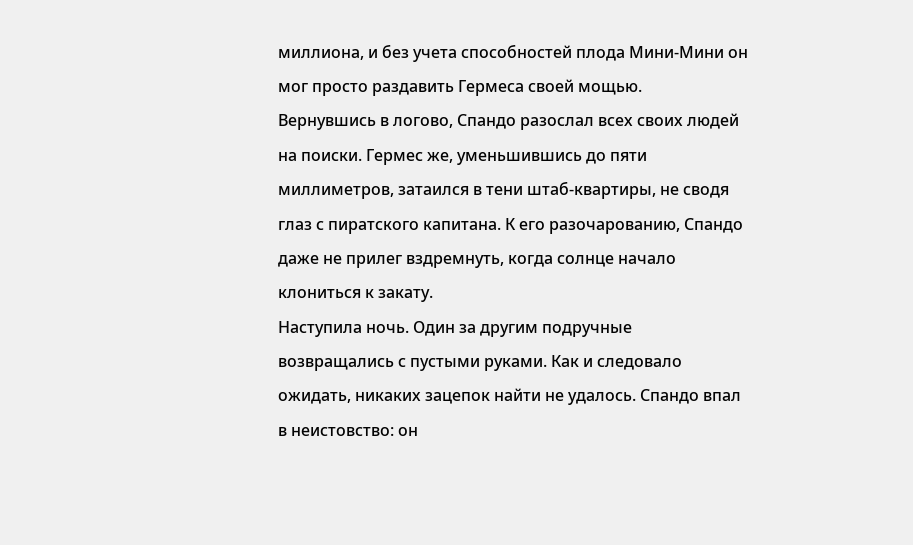миллиона, и без учета способностей плода Мини-Мини он мог просто раздавить Гермеса своей мощью.
Вернувшись в логово, Спандо разослал всех своих людей на поиски. Гермес же, уменьшившись до пяти миллиметров, затаился в тени штаб-квартиры, не сводя глаз с пиратского капитана. К его разочарованию, Спандо даже не прилег вздремнуть, когда солнце начало клониться к закату.
Наступила ночь. Один за другим подручные возвращались с пустыми руками. Как и следовало ожидать, никаких зацепок найти не удалось. Спандо впал в неистовство: он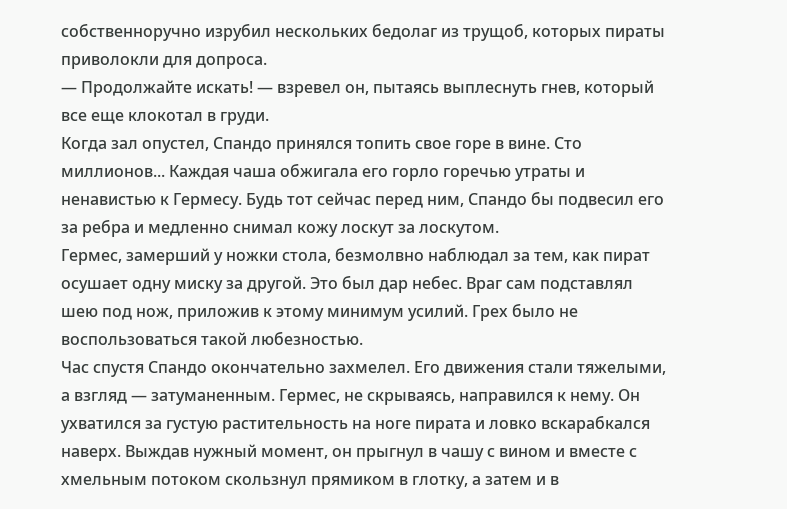собственноручно изрубил нескольких бедолаг из трущоб, которых пираты приволокли для допроса.
— Продолжайте искать! — взревел он, пытаясь выплеснуть гнев, который все еще клокотал в груди.
Когда зал опустел, Спандо принялся топить свое горе в вине. Сто миллионов... Каждая чаша обжигала его горло горечью утраты и ненавистью к Гермесу. Будь тот сейчас перед ним, Спандо бы подвесил его за ребра и медленно снимал кожу лоскут за лоскутом.
Гермес, замерший у ножки стола, безмолвно наблюдал за тем, как пират осушает одну миску за другой. Это был дар небес. Враг сам подставлял шею под нож, приложив к этому минимум усилий. Грех было не воспользоваться такой любезностью.
Час спустя Спандо окончательно захмелел. Его движения стали тяжелыми, а взгляд — затуманенным. Гермес, не скрываясь, направился к нему. Он ухватился за густую растительность на ноге пирата и ловко вскарабкался наверх. Выждав нужный момент, он прыгнул в чашу с вином и вместе с хмельным потоком скользнул прямиком в глотку, а затем и в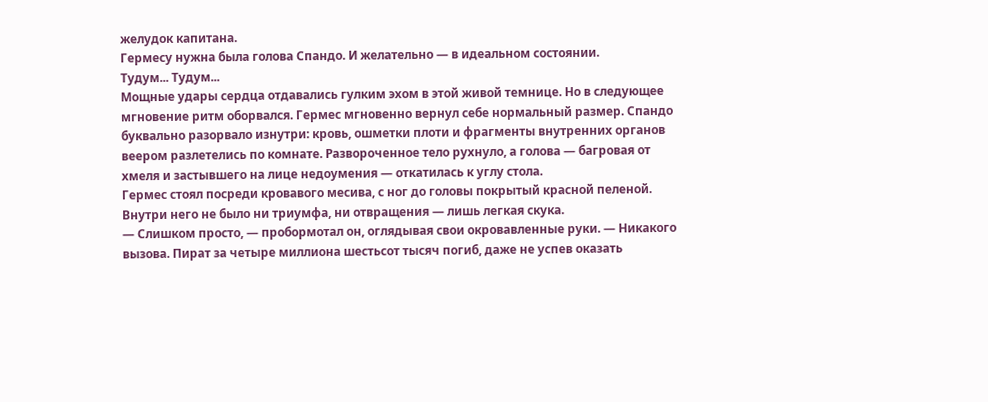желудок капитана.
Гермесу нужна была голова Спандо. И желательно — в идеальном состоянии.
Тудум... Тудум...
Мощные удары сердца отдавались гулким эхом в этой живой темнице. Но в следующее мгновение ритм оборвался. Гермес мгновенно вернул себе нормальный размер. Спандо буквально разорвало изнутри: кровь, ошметки плоти и фрагменты внутренних органов веером разлетелись по комнате. Развороченное тело рухнуло, а голова — багровая от хмеля и застывшего на лице недоумения — откатилась к углу стола.
Гермес стоял посреди кровавого месива, с ног до головы покрытый красной пеленой. Внутри него не было ни триумфа, ни отвращения — лишь легкая скука.
— Слишком просто, — пробормотал он, оглядывая свои окровавленные руки. — Никакого вызова. Пират за четыре миллиона шестьсот тысяч погиб, даже не успев оказать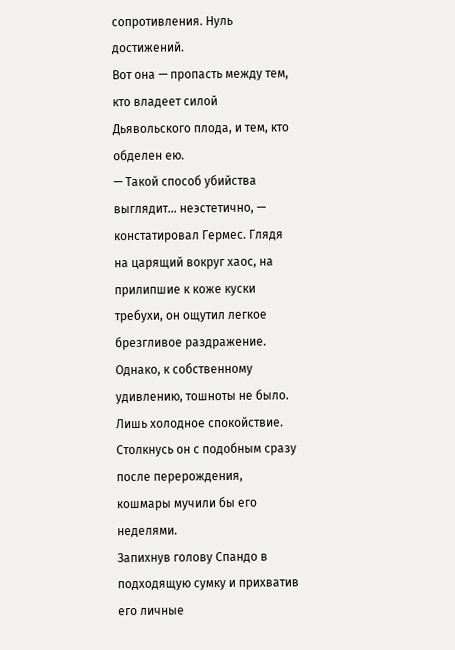сопротивления. Нуль достижений.
Вот она — пропасть между тем, кто владеет силой Дьявольского плода, и тем, кто обделен ею.
— Такой способ убийства выглядит... неэстетично, — констатировал Гермес. Глядя на царящий вокруг хаос, на прилипшие к коже куски требухи, он ощутил легкое брезгливое раздражение. Однако, к собственному удивлению, тошноты не было. Лишь холодное спокойствие. Столкнусь он с подобным сразу после перерождения, кошмары мучили бы его неделями.
Запихнув голову Спандо в подходящую сумку и прихватив его личные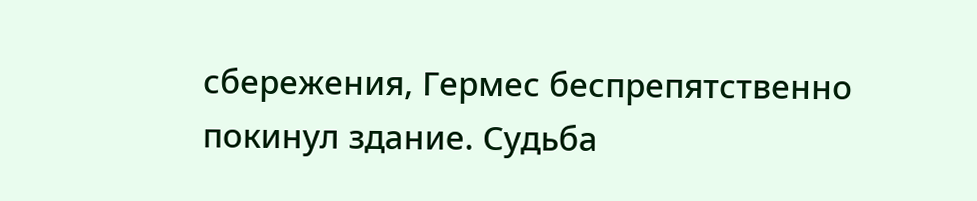сбережения, Гермес беспрепятственно покинул здание. Судьба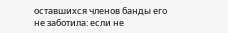оставшихся членов банды его не заботила: если не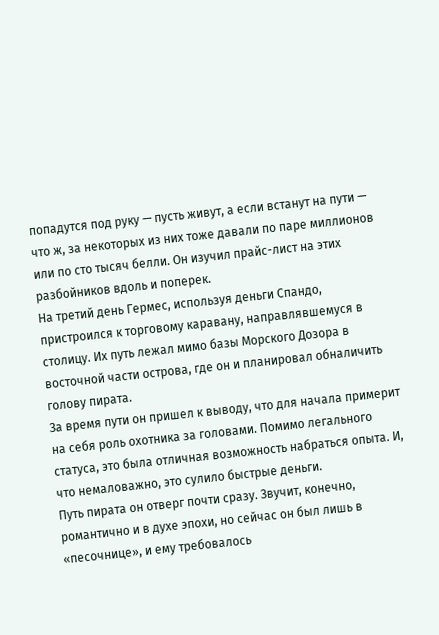попадутся под руку — пусть живут, а если встанут на пути — что ж, за некоторых из них тоже давали по паре миллионов или по сто тысяч белли. Он изучил прайс-лист на этих разбойников вдоль и поперек.
На третий день Гермес, используя деньги Спандо, пристроился к торговому каравану, направлявшемуся в столицу. Их путь лежал мимо базы Морского Дозора в восточной части острова, где он и планировал обналичить голову пирата.
За время пути он пришел к выводу, что для начала примерит на себя роль охотника за головами. Помимо легального статуса, это была отличная возможность набраться опыта. И, что немаловажно, это сулило быстрые деньги.
Путь пирата он отверг почти сразу. Звучит, конечно, романтично и в духе эпохи, но сейчас он был лишь в «песочнице», и ему требовалось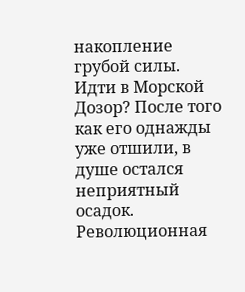накопление грубой силы. Идти в Морской Дозор? После того как его однажды уже отшили, в душе остался неприятный осадок. Революционная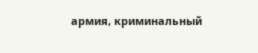армия, криминальный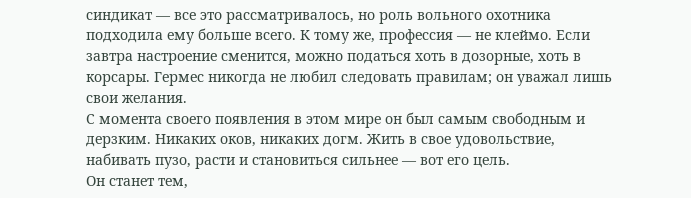синдикат — все это рассматривалось, но роль вольного охотника подходила ему больше всего. К тому же, профессия — не клеймо. Если завтра настроение сменится, можно податься хоть в дозорные, хоть в корсары. Гермес никогда не любил следовать правилам; он уважал лишь свои желания.
С момента своего появления в этом мире он был самым свободным и дерзким. Никаких оков, никаких догм. Жить в свое удовольствие, набивать пузо, расти и становиться сильнее — вот его цель.
Он станет тем,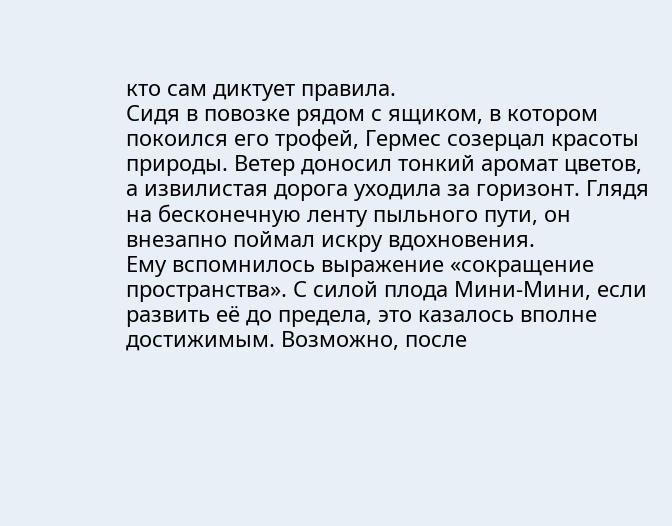кто сам диктует правила.
Сидя в повозке рядом с ящиком, в котором покоился его трофей, Гермес созерцал красоты природы. Ветер доносил тонкий аромат цветов, а извилистая дорога уходила за горизонт. Глядя на бесконечную ленту пыльного пути, он внезапно поймал искру вдохновения.
Ему вспомнилось выражение «сокращение пространства». С силой плода Мини-Мини, если развить её до предела, это казалось вполне достижимым. Возможно, после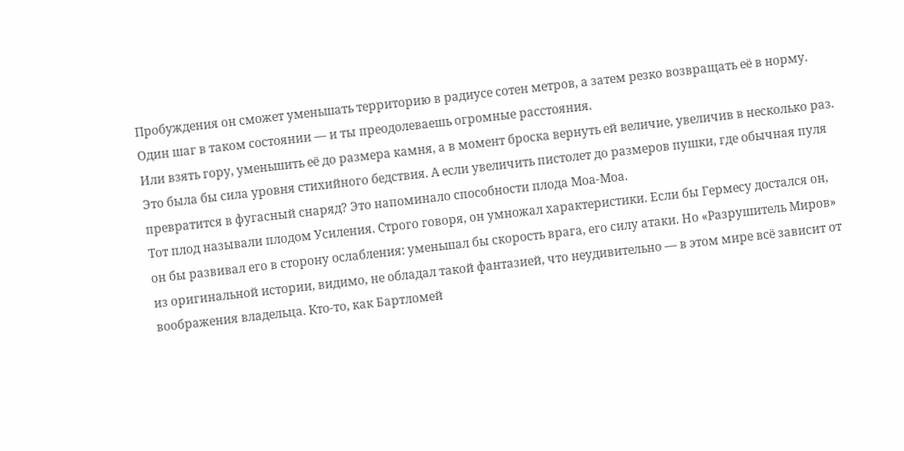Пробуждения он сможет уменьшать территорию в радиусе сотен метров, а затем резко возвращать её в норму. Один шаг в таком состоянии — и ты преодолеваешь огромные расстояния.
Или взять гору, уменьшить её до размера камня, а в момент броска вернуть ей величие, увеличив в несколько раз. Это была бы сила уровня стихийного бедствия. А если увеличить пистолет до размеров пушки, где обычная пуля превратится в фугасный снаряд? Это напоминало способности плода Моа-Моа.
Тот плод называли плодом Усиления. Строго говоря, он умножал характеристики. Если бы Гермесу достался он, он бы развивал его в сторону ослабления: уменьшал бы скорость врага, его силу атаки. Но «Разрушитель Миров» из оригинальной истории, видимо, не обладал такой фантазией, что неудивительно — в этом мире всё зависит от воображения владельца. Кто-то, как Бартломей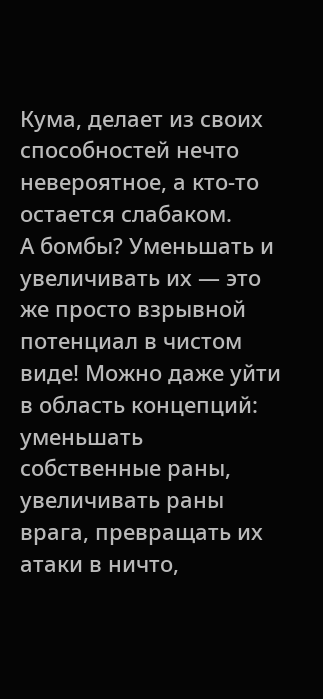Кума, делает из своих способностей нечто невероятное, а кто-то остается слабаком.
А бомбы? Уменьшать и увеличивать их — это же просто взрывной потенциал в чистом виде! Можно даже уйти в область концепций: уменьшать собственные раны, увеличивать раны врага, превращать их атаки в ничто,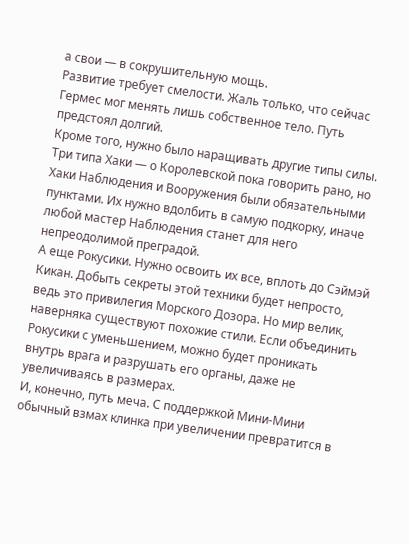а свои — в сокрушительную мощь.
Развитие требует смелости. Жаль только, что сейчас Гермес мог менять лишь собственное тело. Путь предстоял долгий.
Кроме того, нужно было наращивать другие типы силы. Три типа Хаки — о Королевской пока говорить рано, но Хаки Наблюдения и Вооружения были обязательными пунктами. Их нужно вдолбить в самую подкорку, иначе любой мастер Наблюдения станет для него непреодолимой преградой.
А еще Рокусики. Нужно освоить их все, вплоть до Сэймэй Кикан. Добыть секреты этой техники будет непросто, ведь это привилегия Морского Дозора. Но мир велик, наверняка существуют похожие стили. Если объединить Рокусики с уменьшением, можно будет проникать внутрь врага и разрушать его органы, даже не увеличиваясь в размерах.
И, конечно, путь меча. С поддержкой Мини-Мини обычный взмах клинка при увеличении превратится в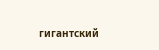гигантский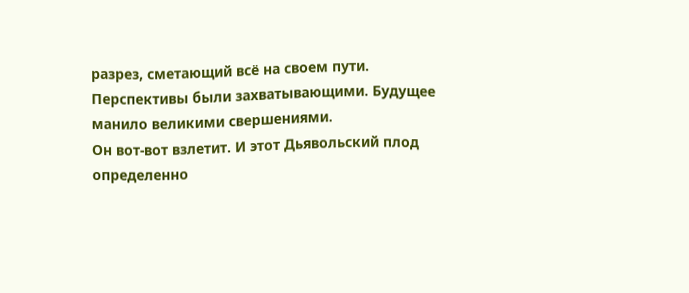разрез, сметающий всё на своем пути.
Перспективы были захватывающими. Будущее манило великими свершениями.
Он вот-вот взлетит. И этот Дьявольский плод определенно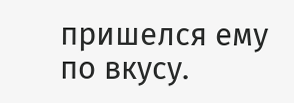пришелся ему по вкусу.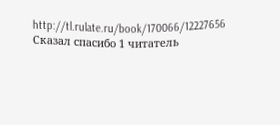http://tl.rulate.ru/book/170066/12227656
Сказал спасибо 1 читатель